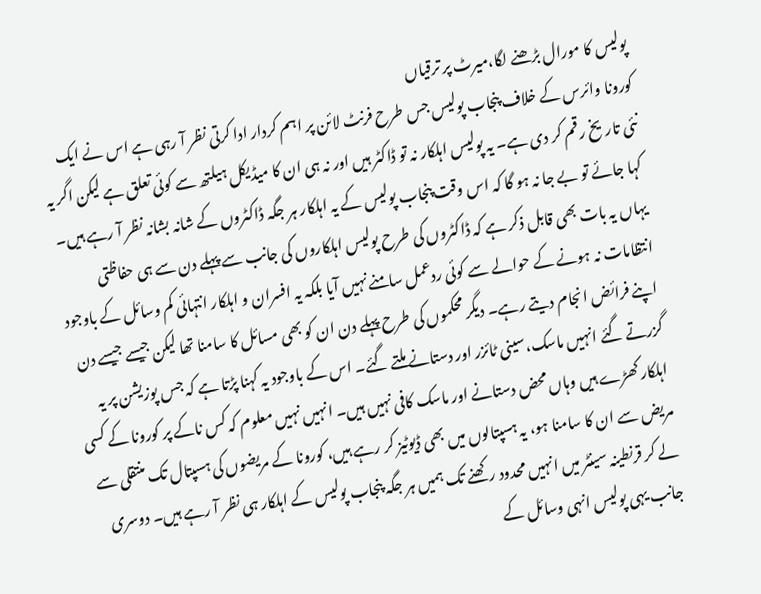پولیس کا مورال بڑھنے لگا،میرٹ پر ترقیاں
کورونا وائرس کے خلاف پنجاب پولیس جس طرح فرنٹ لائن پر اہم کردار ادا کرتی نظر آ رہی ہے اس نے ایک نئی تاریخ رقم کر دی ہے۔ یہ پولیس اہلکار نہ تو ڈاکٹر ہیں اور نہ ہی ان کا میڈیکل ہیلتھ سے کوئی تعلق ہے لیکن اگر یہ کہا جائے تو بے جا نہ ہو گا کہ اس وقت پنجاب پولیس کے یہ اہلکار ہر جگہ ڈاکٹروں کے شانہ بشانہ نظر آ رہے ہیں۔ یہاں یہ بات بھی قابل ذکر ہے کہ ڈاکٹروں کی طرح پولیس اہلکاروں کی جانب سے پہلے دن سے ہی حفاظتی انتظامات نہ ہونے کے حوالے سے کوئی ردعمل سامنے نہیں آیا بلکہ یہ افسران و اہلکار انتہائی کم وسائل کے باوجود اپنے فرائض انجام دیتے رہے۔ دیگر محکموں کی طرح پہلے دن ان کو بھی مسائل کا سامنا تھا لیکن جیسے جیسے دن گزرتے گئے انہیں ماسک،سینی ٹائزر اور دستانے ملتے گئے۔ اس کے باوجود یہ کہنا پڑتا ہے کہ جس پوزیشن پر یہ اہلکار کھڑے ہیں وہاں محض دستانے اور ماسک کافی نہیں ہیں۔ انہیں نہیں معلوم کہ کس ناکے پر کورونا کے کسی مریض سے ان کا سامنا ہو، یہ ہسپتالوں میں بھی ڈیوٹیز کر رہے ہیں، کورونا کے مریضوں کی ہسپتال تک منتقلی سے لے کر قرنطینہ سینٹر میں انہیں محدود رکھنے تک ہمیں ہر جگہ پنجاب پولیس کے اہلکار ہی نظر آ رہے ہیں۔ دوسری جانب یہی پولیس انہی وسائل کے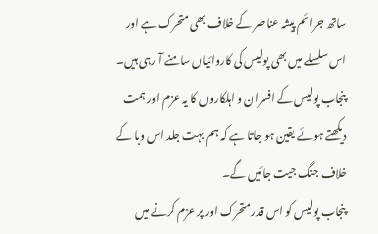ساتھ جرائم پیشہ عناصر کے خلاف بھی متحرک ہے اور اس سلسلے میں بھی پولیس کی کاروائیاں سامنے آ رہی ہیں۔ پنجاب پولیس کے افسران و اہلکاروں کا یہ عزم اور ہمت دیکھتے ہوئے یقین ہو جاتا ہے کہ ہم بہت جلد اس وبا کے خلاف جنگ جیت جائیں گے۔
پنجاب پولیس کو اس قدر متحرک اور پر عزم کرنے میں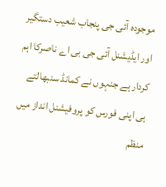موجودہ آئی جی پنجاب شعیب دستگیر اور ایڈیشنل آئی جی بی اے ناصرکا اہم کردار ہے جنہوں نے کمانڈ سنبھالتے ہی اپنی فورس کو پروفیشنل انداز میں منظم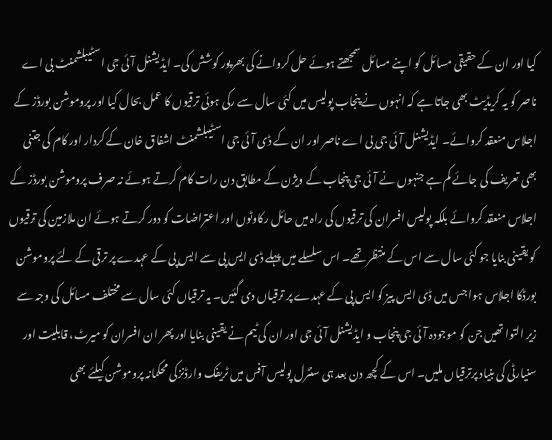کیا اور ان کے حقیقی مسائل کو اپنے مسائل سمجھتے ہوئے حل کروانے کی بھرپور کوشش کی۔ ایڈیشنل آئی جی اسٹیبلشمنٹ بی اے ناصر کو یہ کریڈیٹ بھی جاتا ہے کہ انہوں نے پنجاب پولیس میں کئی سال سے رکی ہوئی ترقیوں کا عمل بحال کیا اور پروموشن بورڈز کے اجلاس منعقد کروائے۔ ایڈیشنل آئی جی بی اے ناصر اور ان کے ڈی آئی جی اسٹیبلشمنٹ اشفاق خان کے کردار اور کام کی جتنی بھی تعریف کی جائے کم ہے جنہوں نے آئی جی پنجاب کے ویژن کے مطابق دن رات کام کرتے ہوئے نہ صرف پروموشن بورڈز کے اجلاس منعقد کروائے بلکہ پولیس افسران کی ترقیوں کی راہ میں حائل رکاوٹوں اور اعتراضات کو دور کرتے ہوئے ان ملازمین کی ترقیوں کو یقینی بنایا جو کئی سال سے اس کے منتظر تھے۔ اس سلسلے میں پہلے ڈی ایس پی سے ایس پی کے عہدے پر ترقی کے لئے پروموشن بورڈکا اجلاس ہوا جس میں ڈی ایس پیز کو ایس پی کے عہدے پر ترقیاں دی گئیں۔ یہ ترقیاں کئی سال سے مختلف مسائل کی وجہ سے زیر التوا تھیں جن کو موجودہ آئی جی پنجاب و ایڈیشنل آئی جی اور ان کی ٹیم نے یقینی بنایا اور پھر ان افسران کو میرٹ، قابلیت اور سنیارٹی کی بنیاد پرترقیاں ملیں۔ اس کے کچھ دن بعد ہی سنٹرل پولیس آفس میں ٹریفک وارڈنزکی محکمانہ پروموشن کیلئے بھی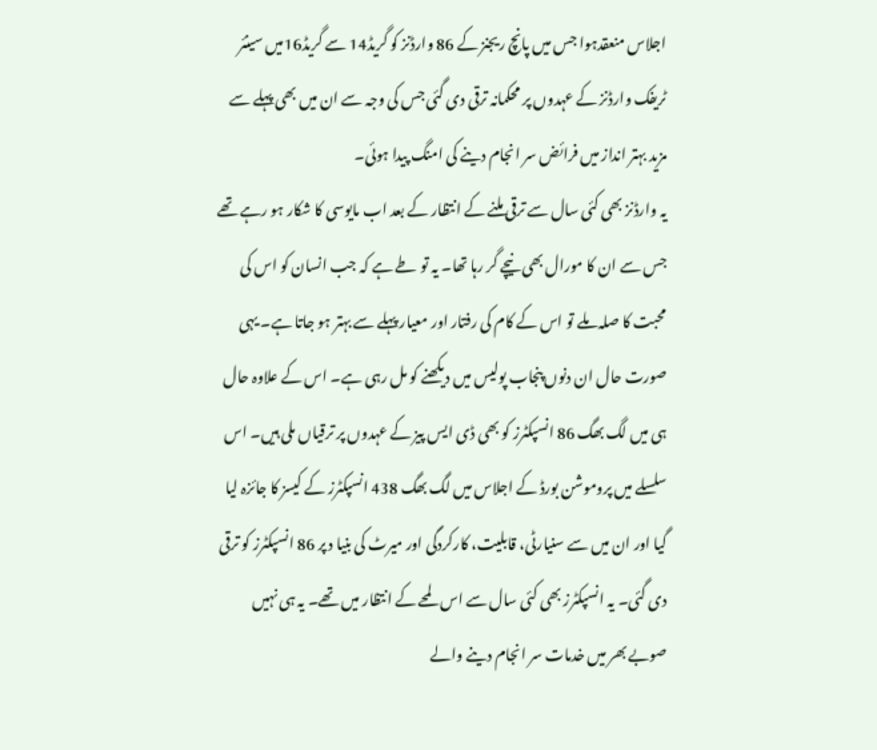اجلاس منعقدہوا جس میں پانچ ریجنز کے 86 وارڈنز کو گریڈ14 سے گریڈ16میں سینئر ٹریفک وارڈنز کے عہدوں پر محکمانہ ترقی دی گئی جس کی وجہ سے ان میں بھی پہلے سے مزید بہتر انداز میں فرائض سر انجام دینے کی امنگ پیدا ہوئی۔
یہ وارڈنز بھی کئی سال سے ترقی ملنے کے انتظار کے بعد اب مایوسی کا شکار ہو رہے تھے جس سے ان کا مورال بھی نیچے گر رہا تھا۔ یہ تو طے ہے کہ جب انسان کو اس کی محبت کا صلہ ملے تو اس کے کام کی رفتار اور معیار پہلے سے بہتر ہو جاتا ہے۔ یہی صورت حال ان دنوں پنجاب پولیس میں دیکھنے کو مل رہی ہے۔ اس کے علاوہ حال ہی میں لگ بھگ 86 انسپکٹرز کو بھی ڈی ایس پیز کے عہدوں پر ترقیاں ملی ہیں۔ اس سلسلے میں پروموشن بورڈ کے اجلاس میں لگ بھگ 438 انسپکٹرز کے کیسز کا جائزہ لیا گیا اور ان میں سے سنیارٹی، قابلیت، کارکردگی اور میرٹ کی بنیا د پر 86 انسپکٹرز کو ترقی دی گئی۔ یہ انسپکٹرز بھی کئی سال سے اس لمحے کے انتظار میں تھے۔ یہ ہی نہیں صوبے بھر میں خدمات سر انجام دینے والے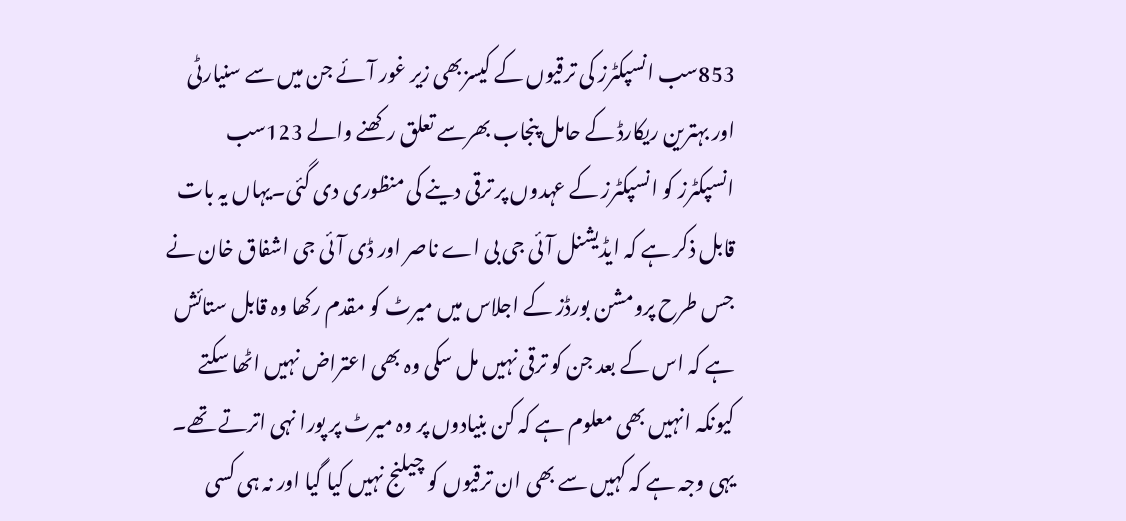853سب انسپکٹرز کی ترقیوں کے کیسزبھی زیر غور آئے جن میں سے سنیارٹی اور بہترین ریکارڈ کے حامل پنجاب بھرسے تعلق رکھنے والے 123سب انسپکٹرز کو انسپکٹرز کے عہدوں پر ترقی دینے کی منظوری دی گئی۔یہاں یہ بات قابل ذکر ہے کہ ایڈیشنل آئی جی بی اے ناصر اور ڈی آئی جی اشفاق خان نے جس طرح پرومشن بورڈز کے اجلاس میں میرٹ کو مقدم رکھا وہ قابل ستائش ہے کہ اس کے بعد جن کو ترقی نہیں مل سکی وہ بھی اعتراض نہیں اٹھا سکتے کیونکہ انہیں بھی معلوم ہے کہ کن بنیادوں پر وہ میرٹ پر پورا نہی اترتے تھے۔
یہی وجہ ہے کہ کہیں سے بھی ان ترقیوں کو چیلنج نہیں کیا گیا اور نہ ہی کسی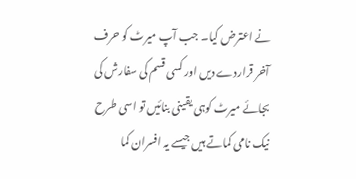نے اعترض کیا۔ جب آپ میرٹ کو حرف آخر قراردے دیں اور کسی قسم کی سفارش کی بجائے میرٹ کوہی یقینی بنائیں تو اسی طرح نیک نامی کماتے ہیں جیسے یہ افسران کما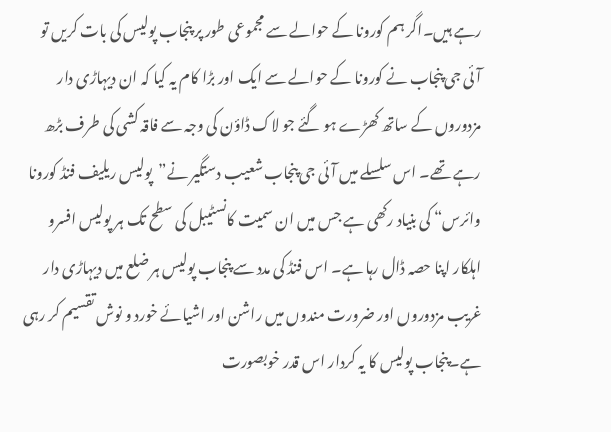رہے ہیں۔اگر ہم کورونا کے حوالے سے مجموعی طور پر پنجاب پولیس کی بات کریں تو آئی جی پنجاب نے کورونا کے حوالے سے ایک اور بڑا کام یہ کیا کہ ان دیہاڑی دار مزدوروں کے ساتھ کھڑے ہو گئے جو لاک ڈاؤن کی وجہ سے فاقہ کشی کی طرف بڑھ رہے تھے۔ اس سلسلے میں آئی جی پنجاب شعیب دستگیر نے”پولیس ریلیف فنڈ کورونا وائرس“ کی بنیاد رکھی ہے جس میں ان سمیت کانسٹیبل کی سطح تک ہر پولیس افسرو اہلکار اپنا حصہ ڈال رہا ہے۔ اس فنڈ کی مدد سے پنجاب پولیس ہر ضلع میں دیہاڑی دار غریب مزدوروں اور ضرورت مندوں میں راشن اور اشیائے خورد و نوش تقسیم کر رہی ہے۔پنجاب پولیس کا یہ کردار اس قدر خوبصورت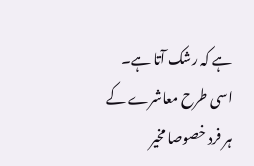ہے کہ رشک آتا ہے۔ اسی طرح معاشرے کے ہر فرد خصوصا مخیر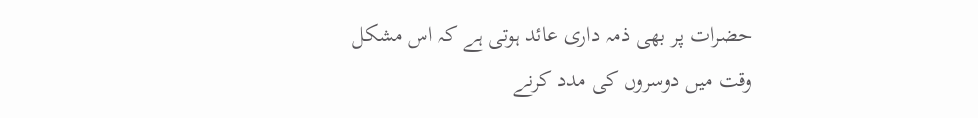حضرات پر بھی ذمہ داری عائد ہوتی ہے کہ اس مشکل وقت میں دوسروں کی مدد کرنے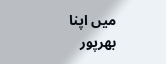میں اپنا بھرپور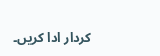کردار ادا کریں۔